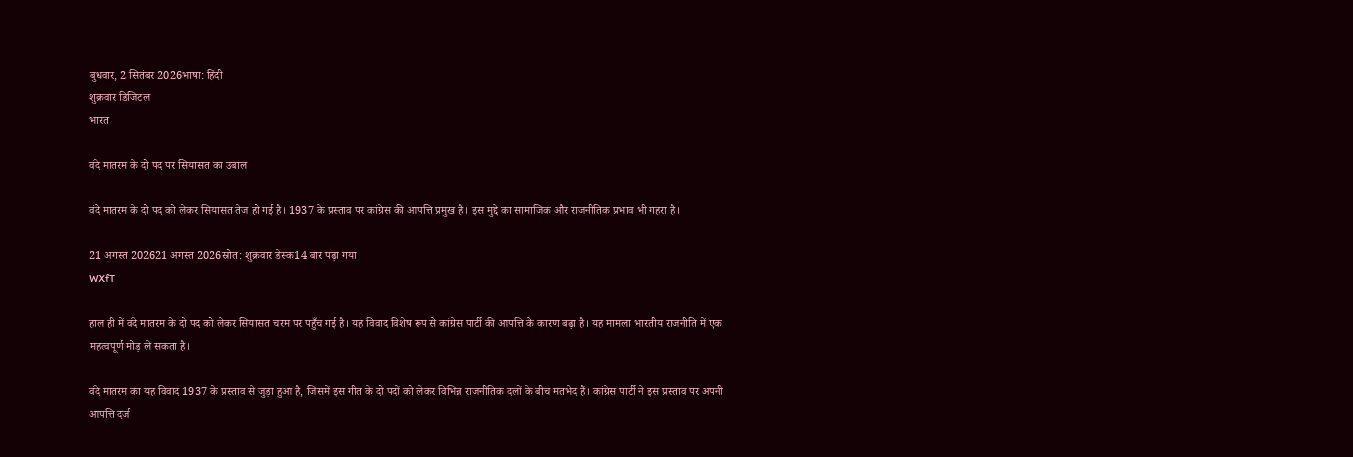बुधवार, 2 सितंबर 2026भाषा: हिंदी
शुक्रवार डिजिटल
भारत

वंदे मातरम के दो पद पर सियासत का उबाल

वंदे मातरम के दो पद को लेकर सियासत तेज हो गई है। 1937 के प्रस्ताव पर कांग्रेस की आपत्ति प्रमुख है। इस मुद्दे का सामाजिक और राजनीतिक प्रभाव भी गहरा है।

21 अगस्त 202621 अगस्त 2026स्रोत: शुक्रवार डेस्क14 बार पढ़ा गया
WXfT

हाल ही में वंदे मातरम के दो पद को लेकर सियासत चरम पर पहुँच गई है। यह विवाद विशेष रूप से कांग्रेस पार्टी की आपत्ति के कारण बढ़ा है। यह मामला भारतीय राजनीति में एक महत्वपूर्ण मोड़ ले सकता है।

वंदे मातरम का यह विवाद 1937 के प्रस्ताव से जुड़ा हुआ है, जिसमें इस गीत के दो पदों को लेकर विभिन्न राजनीतिक दलों के बीच मतभेद हैं। कांग्रेस पार्टी ने इस प्रस्ताव पर अपनी आपत्ति दर्ज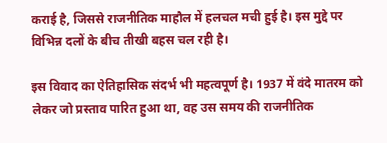कराई है, जिससे राजनीतिक माहौल में हलचल मची हुई है। इस मुद्दे पर विभिन्न दलों के बीच तीखी बहस चल रही है।

इस विवाद का ऐतिहासिक संदर्भ भी महत्वपूर्ण है। 1937 में वंदे मातरम को लेकर जो प्रस्ताव पारित हुआ था, वह उस समय की राजनीतिक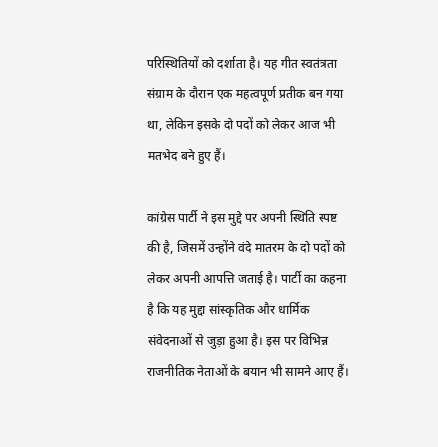परिस्थितियों को दर्शाता है। यह गीत स्वतंत्रता संग्राम के दौरान एक महत्वपूर्ण प्रतीक बन गया था, लेकिन इसके दो पदों को लेकर आज भी मतभेद बने हुए हैं।

कांग्रेस पार्टी ने इस मुद्दे पर अपनी स्थिति स्पष्ट की है, जिसमें उन्होंने वंदे मातरम के दो पदों को लेकर अपनी आपत्ति जताई है। पार्टी का कहना है कि यह मुद्दा सांस्कृतिक और धार्मिक संवेदनाओं से जुड़ा हुआ है। इस पर विभिन्न राजनीतिक नेताओं के बयान भी सामने आए हैं।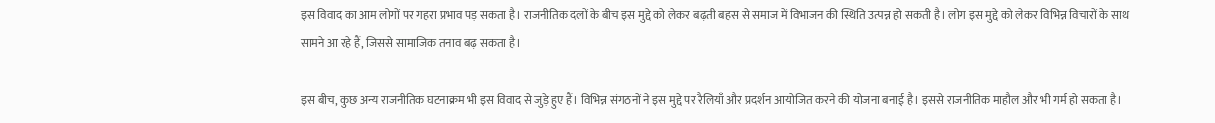इस विवाद का आम लोगों पर गहरा प्रभाव पड़ सकता है। राजनीतिक दलों के बीच इस मुद्दे को लेकर बढ़ती बहस से समाज में विभाजन की स्थिति उत्पन्न हो सकती है। लोग इस मुद्दे को लेकर विभिन्न विचारों के साथ सामने आ रहे हैं, जिससे सामाजिक तनाव बढ़ सकता है।

इस बीच, कुछ अन्य राजनीतिक घटनाक्रम भी इस विवाद से जुड़े हुए हैं। विभिन्न संगठनों ने इस मुद्दे पर रैलियाँ और प्रदर्शन आयोजित करने की योजना बनाई है। इससे राजनीतिक माहौल और भी गर्म हो सकता है।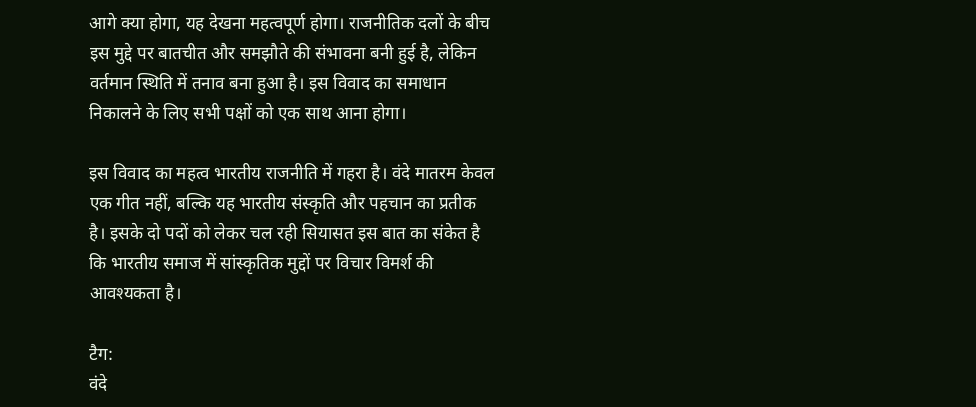आगे क्या होगा, यह देखना महत्वपूर्ण होगा। राजनीतिक दलों के बीच इस मुद्दे पर बातचीत और समझौते की संभावना बनी हुई है, लेकिन वर्तमान स्थिति में तनाव बना हुआ है। इस विवाद का समाधान निकालने के लिए सभी पक्षों को एक साथ आना होगा।

इस विवाद का महत्व भारतीय राजनीति में गहरा है। वंदे मातरम केवल एक गीत नहीं, बल्कि यह भारतीय संस्कृति और पहचान का प्रतीक है। इसके दो पदों को लेकर चल रही सियासत इस बात का संकेत है कि भारतीय समाज में सांस्कृतिक मुद्दों पर विचार विमर्श की आवश्यकता है।

टैग:
वंदे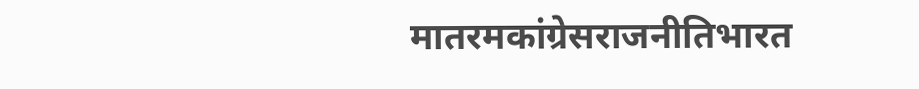मातरमकांग्रेसराजनीतिभारत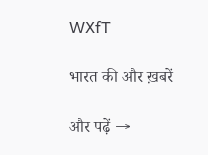WXfT

भारत की और ख़बरें

और पढ़ें →